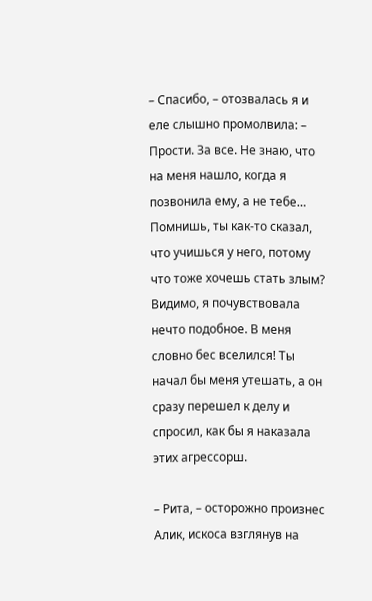– Спасибо, – отозвалась я и еле слышно промолвила: – Прости. За все. Не знаю, что на меня нашло, когда я позвонила ему, а не тебе… Помнишь, ты как-то сказал, что учишься у него, потому что тоже хочешь стать злым? Видимо, я почувствовала нечто подобное. В меня словно бес вселился! Ты начал бы меня утешать, а он сразу перешел к делу и спросил, как бы я наказала этих агрессорш.

– Рита, – осторожно произнес Алик, искоса взглянув на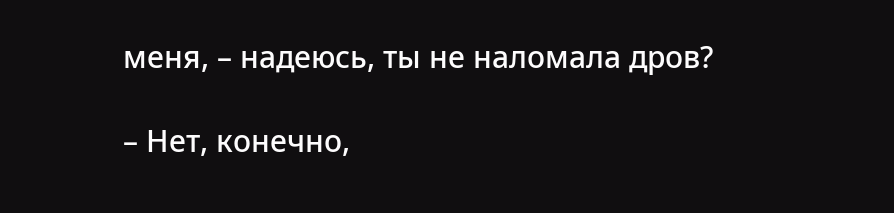меня, – надеюсь, ты не наломала дров?

– Нет, конечно,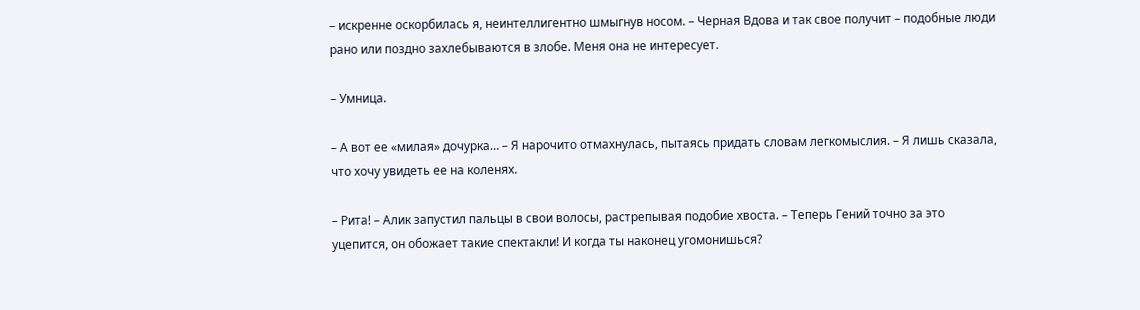– искренне оскорбилась я, неинтеллигентно шмыгнув носом. – Черная Вдова и так свое получит – подобные люди рано или поздно захлебываются в злобе. Меня она не интересует.

– Умница.

– А вот ее «милая» дочурка… – Я нарочито отмахнулась, пытаясь придать словам легкомыслия. – Я лишь сказала, что хочу увидеть ее на коленях.

– Рита! – Алик запустил пальцы в свои волосы, растрепывая подобие хвоста. – Теперь Гений точно за это уцепится, он обожает такие спектакли! И когда ты наконец угомонишься?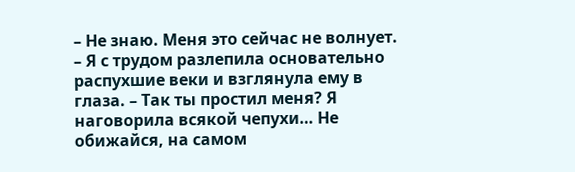– Не знаю. Меня это сейчас не волнует. – Я с трудом разлепила основательно распухшие веки и взглянула ему в глаза. – Так ты простил меня? Я наговорила всякой чепухи… Не обижайся, на самом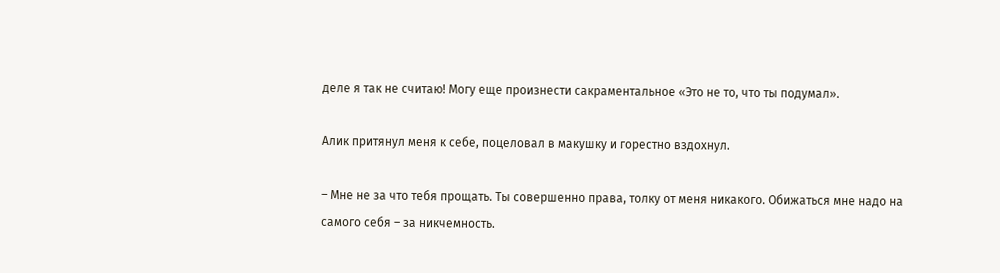деле я так не считаю! Могу еще произнести сакраментальное «Это не то, что ты подумал».

Алик притянул меня к себе, поцеловал в макушку и горестно вздохнул.

– Мне не за что тебя прощать. Ты совершенно права, толку от меня никакого. Обижаться мне надо на самого себя – за никчемность.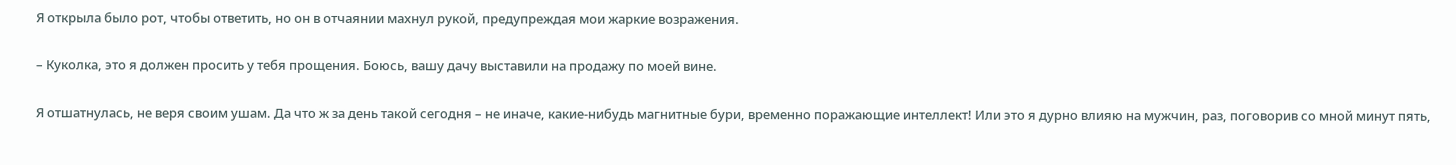Я открыла было рот, чтобы ответить, но он в отчаянии махнул рукой, предупреждая мои жаркие возражения.

– Куколка, это я должен просить у тебя прощения. Боюсь, вашу дачу выставили на продажу по моей вине.

Я отшатнулась, не веря своим ушам. Да что ж за день такой сегодня – не иначе, какие-нибудь магнитные бури, временно поражающие интеллект! Или это я дурно влияю на мужчин, раз, поговорив со мной минут пять,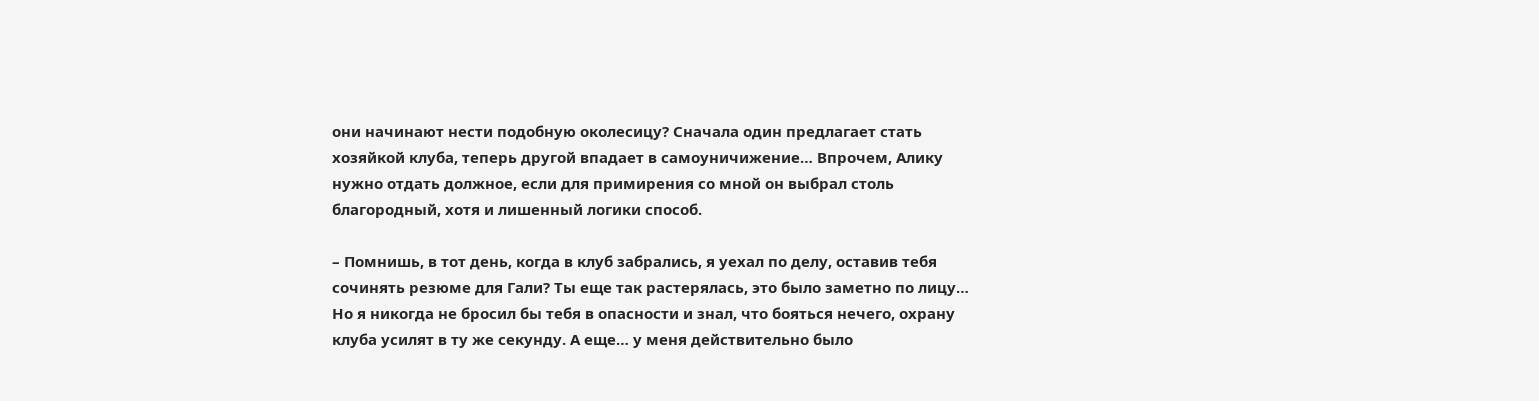они начинают нести подобную околесицу? Сначала один предлагает стать хозяйкой клуба, теперь другой впадает в самоуничижение… Впрочем, Алику нужно отдать должное, если для примирения со мной он выбрал столь благородный, хотя и лишенный логики способ.

– Помнишь, в тот день, когда в клуб забрались, я уехал по делу, оставив тебя сочинять резюме для Гали? Ты еще так растерялась, это было заметно по лицу… Но я никогда не бросил бы тебя в опасности и знал, что бояться нечего, охрану клуба усилят в ту же секунду. А еще… у меня действительно было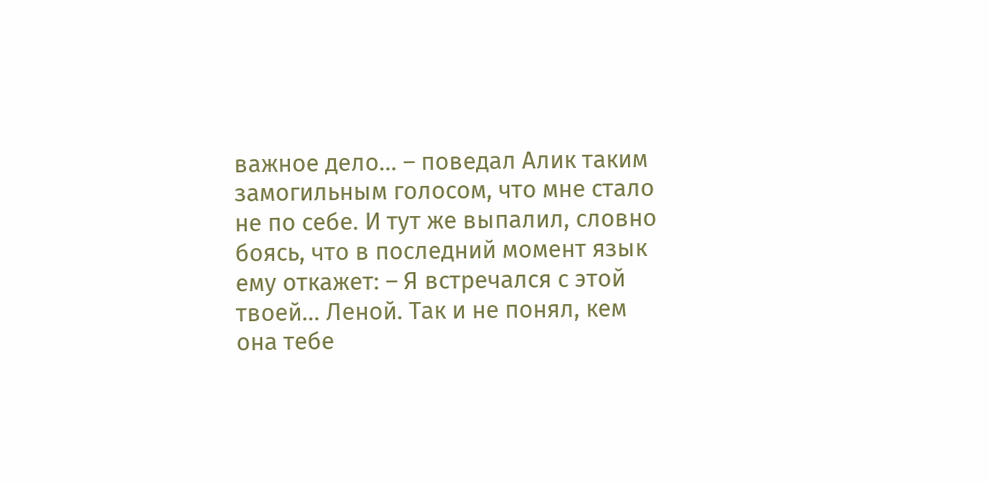важное дело… – поведал Алик таким замогильным голосом, что мне стало не по себе. И тут же выпалил, словно боясь, что в последний момент язык ему откажет: – Я встречался с этой твоей… Леной. Так и не понял, кем она тебе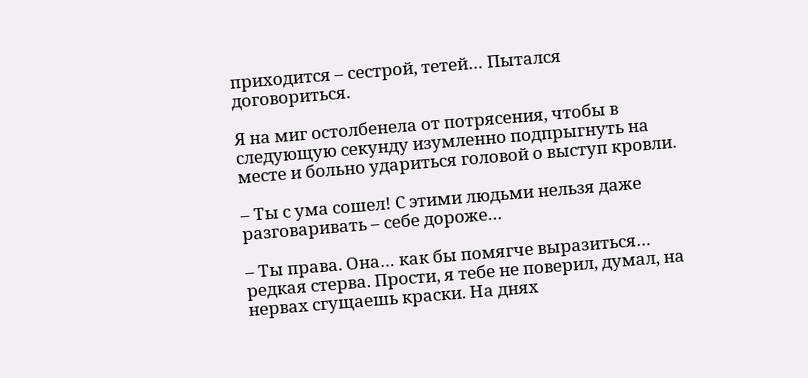приходится – сестрой, тетей… Пытался договориться.

Я на миг остолбенела от потрясения, чтобы в следующую секунду изумленно подпрыгнуть на месте и больно удариться головой о выступ кровли.

– Ты с ума сошел! С этими людьми нельзя даже разговаривать – себе дороже…

– Ты права. Она… как бы помягче выразиться… редкая стерва. Прости, я тебе не поверил, думал, на нервах сгущаешь краски. На днях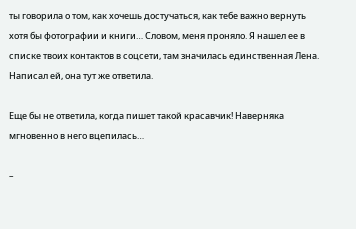ты говорила о том, как хочешь достучаться, как тебе важно вернуть хотя бы фотографии и книги… Словом, меня проняло. Я нашел ее в списке твоих контактов в соцсети, там значилась единственная Лена. Написал ей, она тут же ответила.

Еще бы не ответила, когда пишет такой красавчик! Наверняка мгновенно в него вцепилась…

–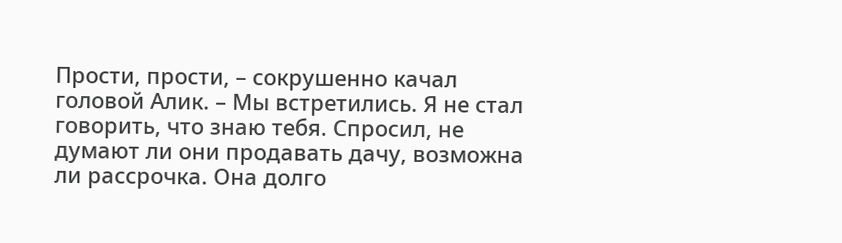Прости, прости, – сокрушенно качал головой Алик. – Мы встретились. Я не стал говорить, что знаю тебя. Спросил, не думают ли они продавать дачу, возможна ли рассрочка. Она долго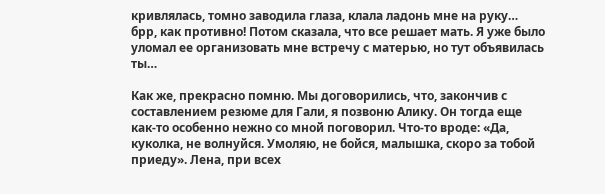кривлялась, томно заводила глаза, клала ладонь мне на руку… брр, как противно! Потом сказала, что все решает мать. Я уже было уломал ее организовать мне встречу с матерью, но тут объявилась ты…

Как же, прекрасно помню. Мы договорились, что, закончив с составлением резюме для Гали, я позвоню Алику. Он тогда еще как-то особенно нежно со мной поговорил. Что-то вроде: «Да, куколка, не волнуйся. Умоляю, не бойся, малышка, скоро за тобой приеду». Лена, при всех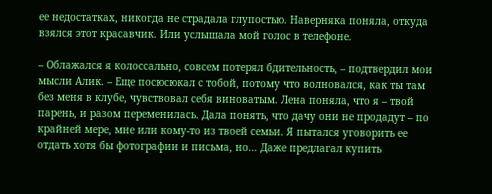ее недостатках, никогда не страдала глупостью. Наверняка поняла, откуда взялся этот красавчик. Или услышала мой голос в телефоне.

– Облажался я колоссально, совсем потерял бдительность, – подтвердил мои мысли Алик. – Еще посюсюкал с тобой, потому что волновался, как ты там без меня в клубе, чувствовал себя виноватым. Лена поняла, что я – твой парень, и разом переменилась. Дала понять, что дачу они не продадут – по крайней мере, мне или кому-то из твоей семьи. Я пытался уговорить ее отдать хотя бы фотографии и письма, но… Даже предлагал купить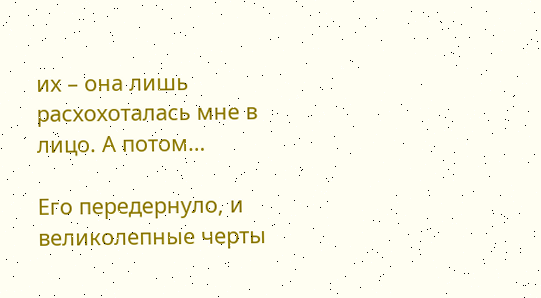их – она лишь расхохоталась мне в лицо. А потом…

Его передернуло, и великолепные черты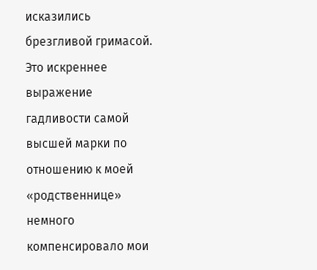исказились брезгливой гримасой. Это искреннее выражение гадливости самой высшей марки по отношению к моей «родственнице» немного компенсировало мои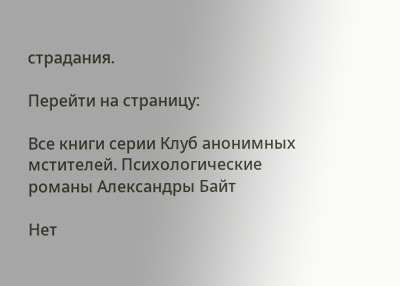страдания.

Перейти на страницу:

Все книги серии Клуб анонимных мстителей. Психологические романы Александры Байт

Нет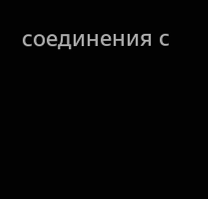соединения с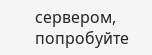сервером, попробуйте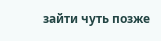зайти чуть позже